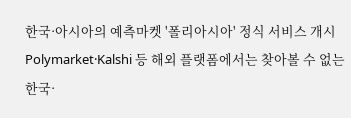한국·아시아의 예측마켓 '폴리아시아' 정식 서비스 개시
Polymarket·Kalshi 등 해외 플랫폼에서는 찾아볼 수 없는 한국·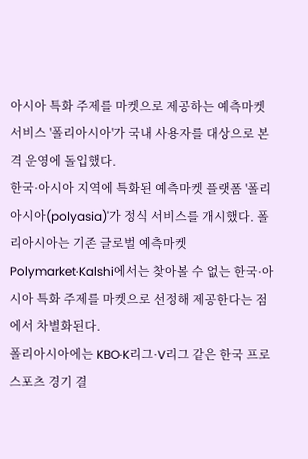아시아 특화 주제를 마켓으로 제공하는 예측마켓 서비스 '폴리아시아'가 국내 사용자를 대상으로 본격 운영에 돌입했다.
한국·아시아 지역에 특화된 예측마켓 플랫폼 '폴리아시아(polyasia)'가 정식 서비스를 개시했다. 폴리아시아는 기존 글로벌 예측마켓 Polymarket·Kalshi에서는 찾아볼 수 없는 한국·아시아 특화 주제를 마켓으로 선정해 제공한다는 점에서 차별화된다.
폴리아시아에는 KBO·K리그·V리그 같은 한국 프로스포츠 경기 결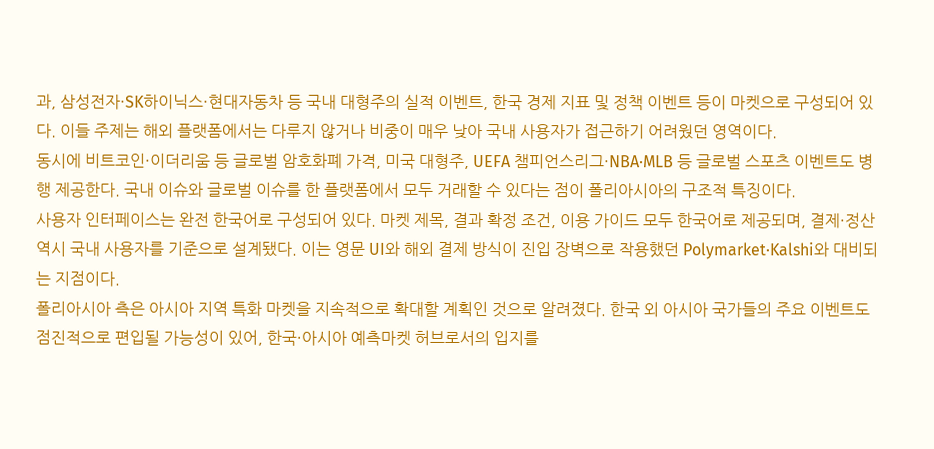과, 삼성전자·SK하이닉스·현대자동차 등 국내 대형주의 실적 이벤트, 한국 경제 지표 및 정책 이벤트 등이 마켓으로 구성되어 있다. 이들 주제는 해외 플랫폼에서는 다루지 않거나 비중이 매우 낮아 국내 사용자가 접근하기 어려웠던 영역이다.
동시에 비트코인·이더리움 등 글로벌 암호화폐 가격, 미국 대형주, UEFA 챔피언스리그·NBA·MLB 등 글로벌 스포츠 이벤트도 병행 제공한다. 국내 이슈와 글로벌 이슈를 한 플랫폼에서 모두 거래할 수 있다는 점이 폴리아시아의 구조적 특징이다.
사용자 인터페이스는 완전 한국어로 구성되어 있다. 마켓 제목, 결과 확정 조건, 이용 가이드 모두 한국어로 제공되며, 결제·정산 역시 국내 사용자를 기준으로 설계됐다. 이는 영문 UI와 해외 결제 방식이 진입 장벽으로 작용했던 Polymarket·Kalshi와 대비되는 지점이다.
폴리아시아 측은 아시아 지역 특화 마켓을 지속적으로 확대할 계획인 것으로 알려졌다. 한국 외 아시아 국가들의 주요 이벤트도 점진적으로 편입될 가능성이 있어, 한국·아시아 예측마켓 허브로서의 입지를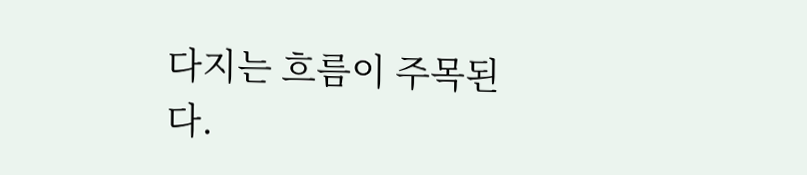다지는 흐름이 주목된다.